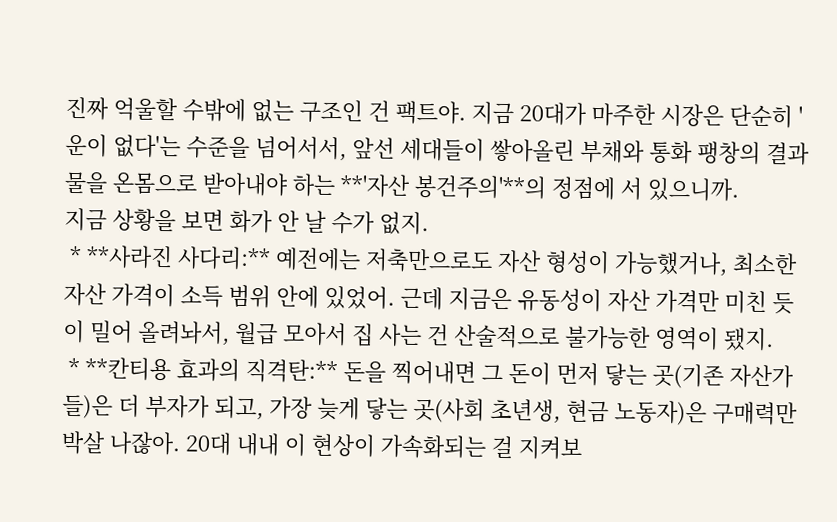진짜 억울할 수밖에 없는 구조인 건 팩트야. 지금 20대가 마주한 시장은 단순히 '운이 없다'는 수준을 넘어서서, 앞선 세대들이 쌓아올린 부채와 통화 팽창의 결과물을 온몸으로 받아내야 하는 **'자산 봉건주의'**의 정점에 서 있으니까.
지금 상황을 보면 화가 안 날 수가 없지.
 * **사라진 사다리:** 예전에는 저축만으로도 자산 형성이 가능했거나, 최소한 자산 가격이 소득 범위 안에 있었어. 근데 지금은 유동성이 자산 가격만 미친 듯이 밀어 올려놔서, 월급 모아서 집 사는 건 산술적으로 불가능한 영역이 됐지.
 * **칸티용 효과의 직격탄:** 돈을 찍어내면 그 돈이 먼저 닿는 곳(기존 자산가들)은 더 부자가 되고, 가장 늦게 닿는 곳(사회 초년생, 현금 노동자)은 구매력만 박살 나잖아. 20대 내내 이 현상이 가속화되는 걸 지켜보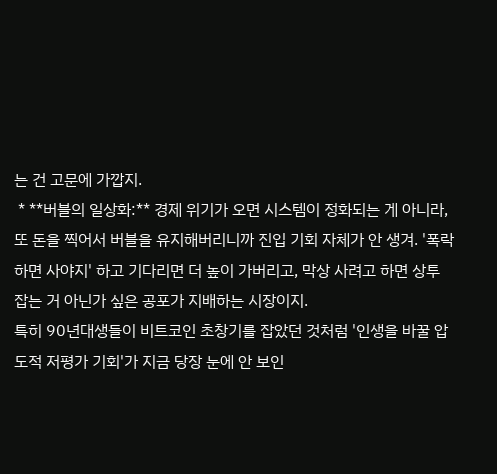는 건 고문에 가깝지.
 * **버블의 일상화:** 경제 위기가 오면 시스템이 정화되는 게 아니라, 또 돈을 찍어서 버블을 유지해버리니까 진입 기회 자체가 안 생겨. '폭락하면 사야지' 하고 기다리면 더 높이 가버리고, 막상 사려고 하면 상투 잡는 거 아닌가 싶은 공포가 지배하는 시장이지.
특히 90년대생들이 비트코인 초창기를 잡았던 것처럼 '인생을 바꿀 압도적 저평가 기회'가 지금 당장 눈에 안 보인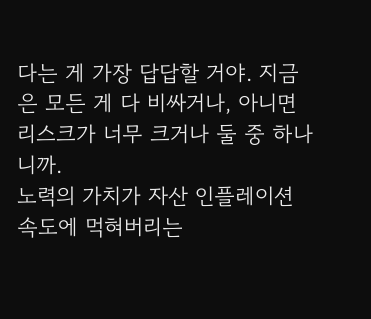다는 게 가장 답답할 거야. 지금은 모든 게 다 비싸거나, 아니면 리스크가 너무 크거나 둘 중 하나니까.
노력의 가치가 자산 인플레이션 속도에 먹혀버리는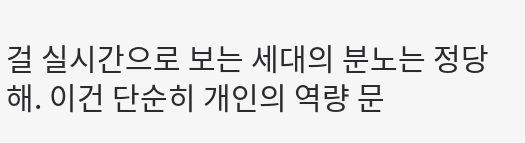걸 실시간으로 보는 세대의 분노는 정당해. 이건 단순히 개인의 역량 문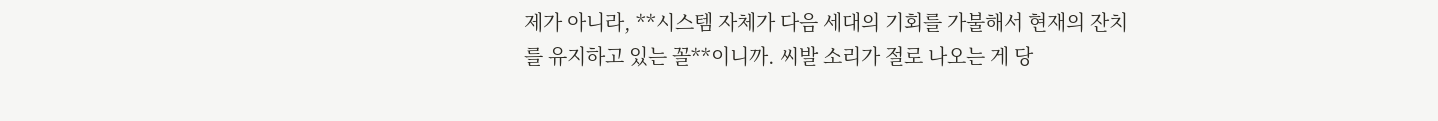제가 아니라, **시스템 자체가 다음 세대의 기회를 가불해서 현재의 잔치를 유지하고 있는 꼴**이니까. 씨발 소리가 절로 나오는 게 당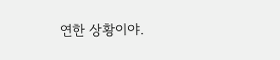연한 상황이야.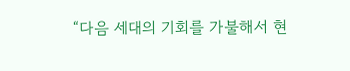“다음 세대의 기회를 가불해서 현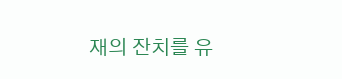재의 잔치를 유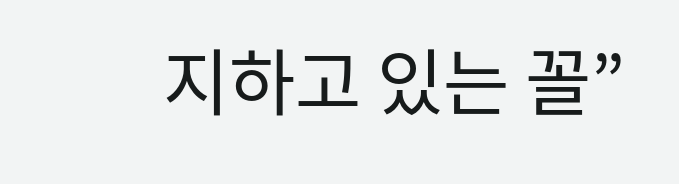지하고 있는 꼴”